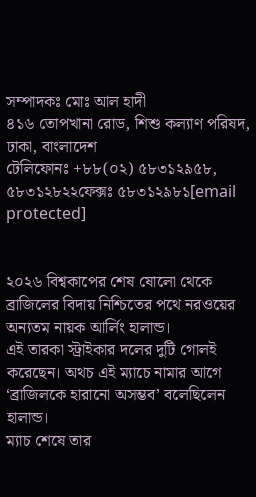সম্পাদকঃ মোঃ আল হাদী
৪১৬ তোপখানা রোড, শিশু কল্যাণ পরিষদ, ঢাকা, বাংলাদেশ
টেলিফোনঃ +৮৮(০২) ৫৮৩১২৯৫৮, ৫৮৩১২৮২২ফেক্সঃ ৫৮৩১২৯৮১[email protected]


২০২৬ বিশ্বকাপের শেষ ষোলো থেকে ব্রাজিলের বিদায় নিশ্চিতের পথে নরওয়ের অন্যতম নায়ক আর্লিং হালান্ড।
এই তারকা স্ট্রাইকার দলের দুটি গোলই করেছেন। অথচ এই ম্যাচে নামার আগে ‘ব্রাজিলকে হারানো অসম্ভব’ বলেছিলেন হালান্ড।
ম্যাচ শেষে তার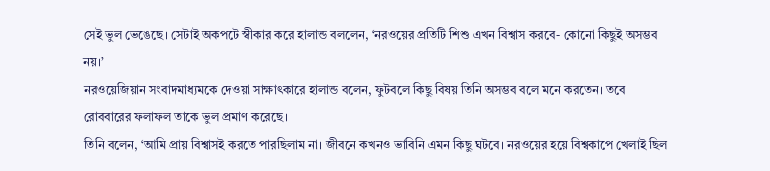সেই ভুল ভেঙেছে। সেটাই অকপটে স্বীকার করে হালান্ড বললেন, ‘নরওয়ের প্রতিটি শিশু এখন বিশ্বাস করবে- কোনো কিছুই অসম্ভব নয়।’
নরওয়েজিয়ান সংবাদমাধ্যমকে দেওয়া সাক্ষাৎকারে হালান্ড বলেন, ফুটবলে কিছু বিষয় তিনি অসম্ভব বলে মনে করতেন। তবে রোববারের ফলাফল তাকে ভুল প্রমাণ করেছে।
তিনি বলেন, ‘আমি প্রায় বিশ্বাসই করতে পারছিলাম না। জীবনে কখনও ভাবিনি এমন কিছু ঘটবে। নরওয়ের হয়ে বিশ্বকাপে খেলাই ছিল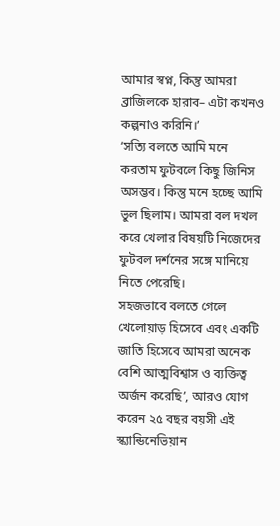আমার স্বপ্ন, কিন্তু আমরা ব্রাজিলকে হারাব– এটা কখনও কল্পনাও করিনি।’
‘সত্যি বলতে আমি মনে করতাম ফুটবলে কিছু জিনিস অসম্ভব। কিন্তু মনে হচ্ছে আমি ভুল ছিলাম। আমরা বল দখল করে খেলার বিষয়টি নিজেদের ফুটবল দর্শনের সঙ্গে মানিয়ে নিতে পেরেছি।
সহজভাবে বলতে গেলে খেলোয়াড় হিসেবে এবং একটি জাতি হিসেবে আমরা অনেক বেশি আত্মবিশ্বাস ও ব্যক্তিত্ব অর্জন করেছি’, আরও যোগ করেন ২৫ বছর বয়সী এই স্ক্যান্ডিনেভিয়ান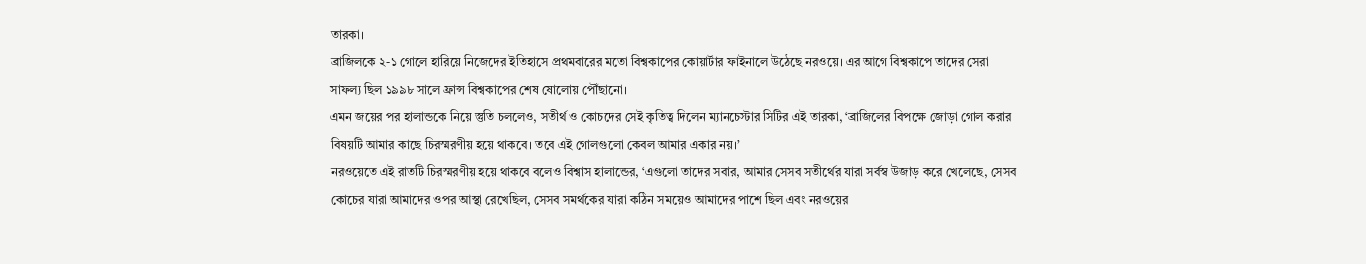তারকা।
ব্রাজিলকে ২-১ গোলে হারিয়ে নিজেদের ইতিহাসে প্রথমবারের মতো বিশ্বকাপের কোয়ার্টার ফাইনালে উঠেছে নরওয়ে। এর আগে বিশ্বকাপে তাদের সেরা সাফল্য ছিল ১৯৯৮ সালে ফ্রান্স বিশ্বকাপের শেষ ষোলোয় পৌঁছানো।
এমন জয়ের পর হালান্ডকে নিয়ে স্তুতি চললেও, সতীর্থ ও কোচদের সেই কৃতিত্ব দিলেন ম্যানচেস্টার সিটির এই তারকা, ‘ব্রাজিলের বিপক্ষে জোড়া গোল করার বিষয়টি আমার কাছে চিরস্মরণীয় হয়ে থাকবে। তবে এই গোলগুলো কেবল আমার একার নয়।’
নরওয়েতে এই রাতটি চিরস্মরণীয় হয়ে থাকবে বলেও বিশ্বাস হালান্ডের, ‘এগুলো তাদের সবার, আমার সেসব সতীর্থের যারা সর্বস্ব উজাড় করে খেলেছে, সেসব কোচের যারা আমাদের ওপর আস্থা রেখেছিল, সেসব সমর্থকের যারা কঠিন সময়েও আমাদের পাশে ছিল এবং নরওয়ের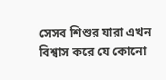সেসব শিশুর যারা এখন বিশ্বাস করে যে কোনো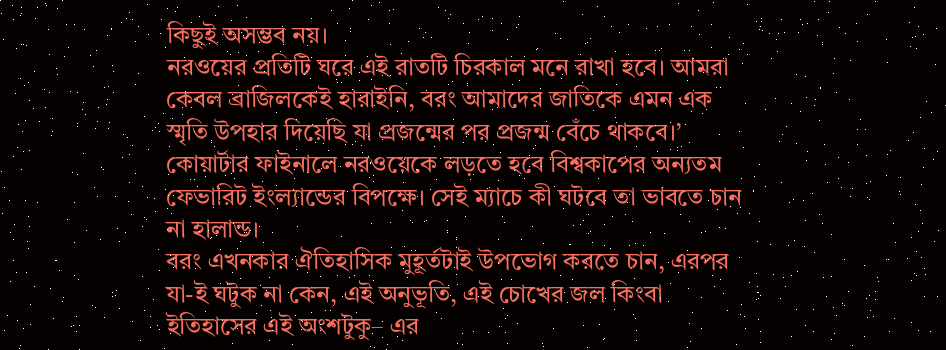কিছুই অসম্ভব নয়।
নরওয়ের প্রতিটি ঘরে এই রাতটি চিরকাল মনে রাখা হবে। আমরা কেবল ব্রাজিলকেই হারাইনি, বরং আমাদের জাতিকে এমন এক স্মৃতি উপহার দিয়েছি যা প্রজন্মের পর প্রজন্ম বেঁচে থাকবে।’
কোয়ার্টার ফাইনালে নরওয়েকে লড়তে হবে বিশ্বকাপের অন্যতম ফেভারিট ইংল্যান্ডের বিপক্ষে। সেই ম্যাচে কী ঘটবে তা ভাবতে চান না হালান্ড।
বরং এখনকার ঐতিহাসিক মুহূর্তটাই উপভোগ করতে চান, এরপর যা-ই ঘটুক না কেন, এই অনুভূতি, এই চোখের জল কিংবা ইতিহাসের এই অংশটুকু– এর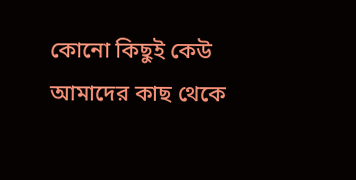কোনো কিছুই কেউ আমাদের কাছ থেকে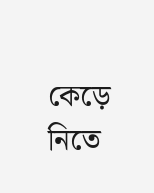কেড়ে নিতে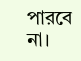পারবে না।